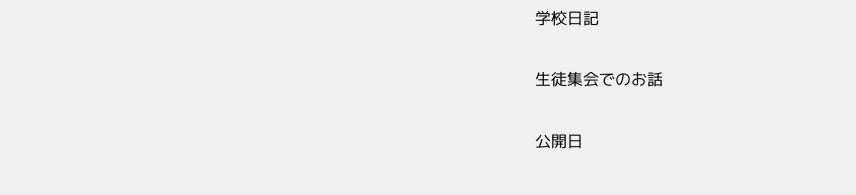学校日記

生徒集会でのお話

公開日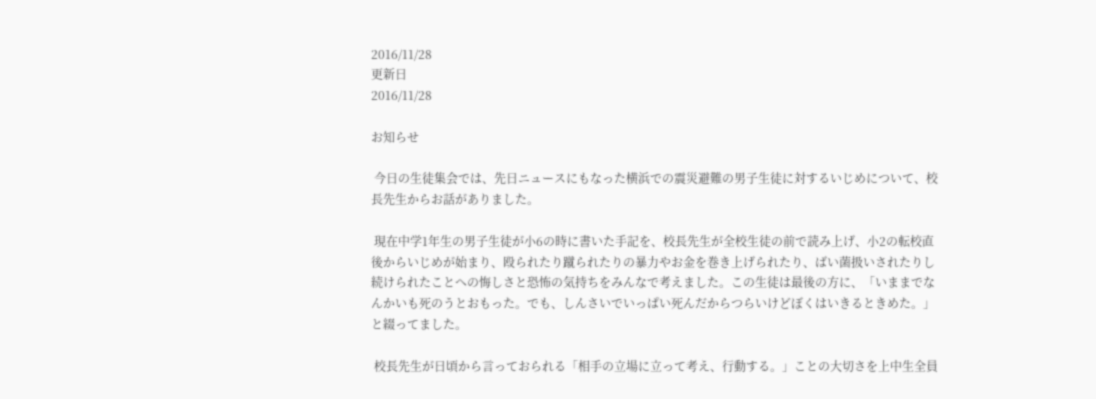2016/11/28
更新日
2016/11/28

お知らせ

 今日の生徒集会では、先日ニュースにもなった横浜での震災避難の男子生徒に対するいじめについて、校長先生からお話がありました。

 現在中学1年生の男子生徒が小6の時に書いた手記を、校長先生が全校生徒の前で読み上げ、小2の転校直後からいじめが始まり、殴られたり蹴られたりの暴力やお金を巻き上げられたり、ばい菌扱いされたりし続けられたことへの悔しさと恐怖の気持ちをみんなで考えました。この生徒は最後の方に、「いままでなんかいも死のうとおもった。でも、しんさいでいっぱい死んだからつらいけどぼくはいきるときめた。」と綴ってました。

 校長先生が日頃から言っておられる「相手の立場に立って考え、行動する。」ことの大切さを上中生全員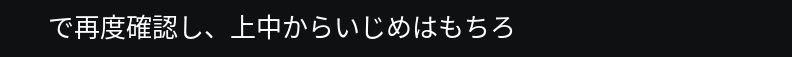で再度確認し、上中からいじめはもちろ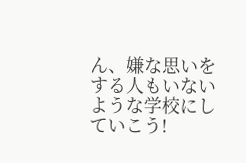ん、嫌な思いをする人もいないような学校にしていこう!